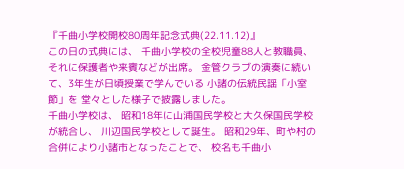『千曲小学校開校80周年記念式典(22.11.12)』
この日の式典には、 千曲小学校の全校児童88人と教職員、 それに保護者や来賓などが出席。 金管クラブの演奏に続いて、3年生が日頃授業で学んでいる 小諸の伝統民謡「小室節」を 堂々とした様子で披露しました。
千曲小学校は、 昭和18年に山浦国民学校と大久保国民学校が統合し、 川辺国民学校として誕生。 昭和29年、町や村の合併により小諸市となったことで、 校名も千曲小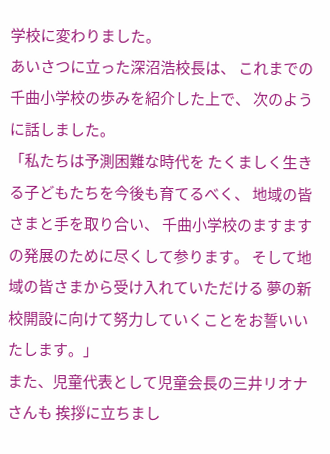学校に変わりました。
あいさつに立った深沼浩校長は、 これまでの千曲小学校の歩みを紹介した上で、 次のように話しました。
「私たちは予測困難な時代を たくましく生きる子どもたちを今後も育てるべく、 地域の皆さまと手を取り合い、 千曲小学校のますますの発展のために尽くして参ります。 そして地域の皆さまから受け入れていただける 夢の新校開設に向けて努力していくことをお誓いいたします。」
また、児童代表として児童会長の三井リオナさんも 挨拶に立ちまし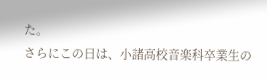た。
さらにこの日は、小諸高校音楽科卒業生の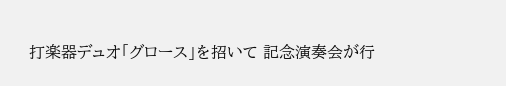打楽器デュオ「グロース」を招いて 記念演奏会が行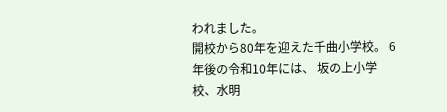われました。
開校から80年を迎えた千曲小学校。 6年後の令和10年には、 坂の上小学校、水明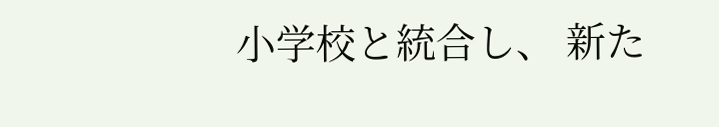小学校と統合し、 新た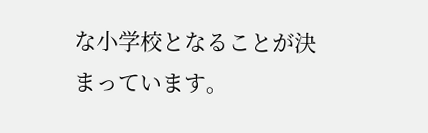な小学校となることが決まっています。